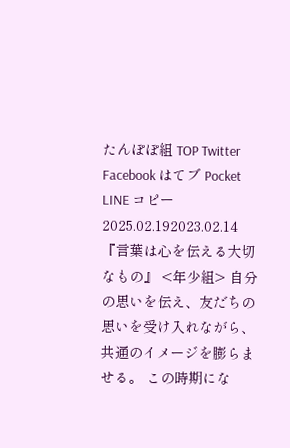たんぽぽ組 TOP Twitter Facebook はてブ Pocket LINE コピー 2025.02.192023.02.14 『言葉は心を伝える大切なもの』 <年少組> 自分の思いを伝え、友だちの思いを受け入れながら、共通のイメージを膨らませる。 この時期にな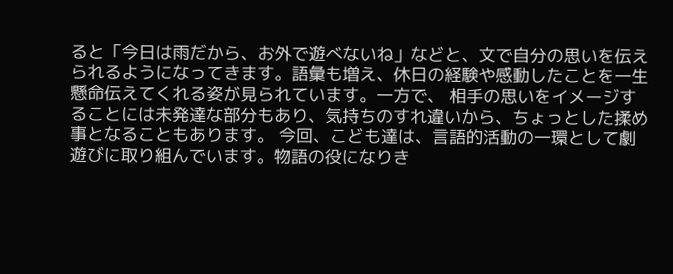ると「今日は雨だから、お外で遊べないね」などと、文で自分の思いを伝えられるようになってきます。語彙も増え、休日の経験や感動したことを一生懸命伝えてくれる姿が見られています。一方で、 相手の思いをイメージすることには未発達な部分もあり、気持ちのすれ違いから、ちょっとした揉め事となることもあります。 今回、こども達は、言語的活動の一環として劇遊びに取り組んでいます。物語の役になりき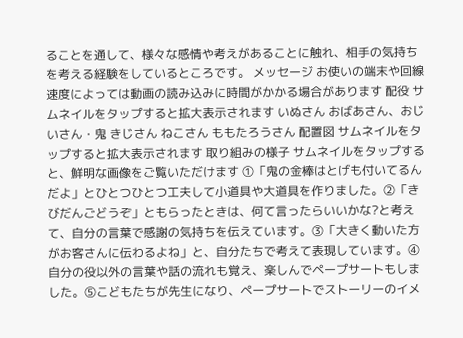ることを通して、様々な感情や考えがあることに触れ、相手の気持ちを考える経験をしているところです。 メッセージ お使いの端末や回線速度によっては動画の読み込みに時間がかかる場合があります 配役 サムネイルをタップすると拡大表示されます いぬさん おばあさん、おじいさん・鬼 きじさん ねこさん ももたろうさん 配置図 サムネイルをタップすると拡大表示されます 取り組みの様子 サムネイルをタップすると、鮮明な画像をご覧いただけます ①「鬼の金棒はとげも付いてるんだよ」とひとつひとつ工夫して小道具や大道具を作りました。②「きびだんごどうぞ」ともらったときは、何て言ったらいいかな?と考えて、自分の言葉で感謝の気持ちを伝えています。③「大きく動いた方がお客さんに伝わるよね」と、自分たちで考えて表現しています。④自分の役以外の言葉や話の流れも覚え、楽しんでペープサートもしました。⑤こどもたちが先生になり、ペープサートでストーリーのイメ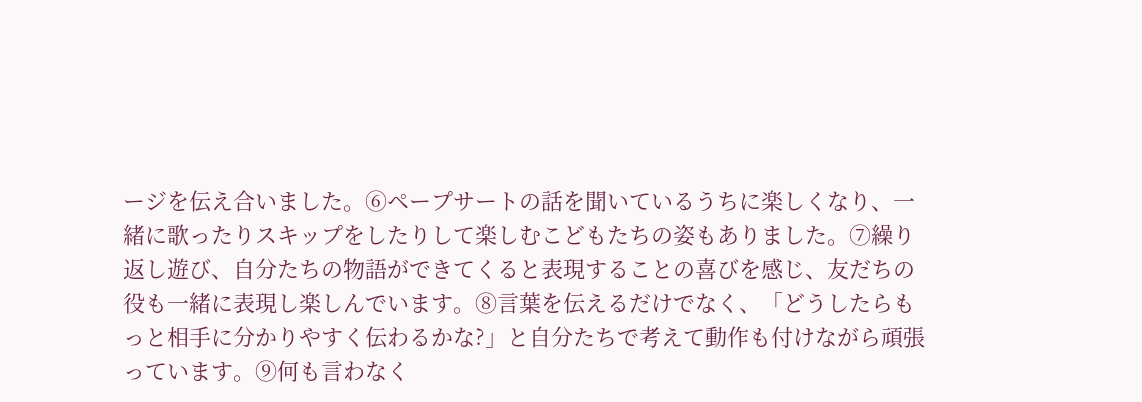ージを伝え合いました。⑥ペープサートの話を聞いているうちに楽しくなり、一緒に歌ったりスキップをしたりして楽しむこどもたちの姿もありました。⑦繰り返し遊び、自分たちの物語ができてくると表現することの喜びを感じ、友だちの役も一緒に表現し楽しんでいます。⑧言葉を伝えるだけでなく、「どうしたらもっと相手に分かりやすく伝わるかな?」と自分たちで考えて動作も付けながら頑張っています。⑨何も言わなく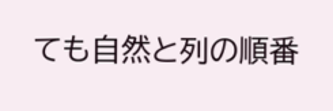ても自然と列の順番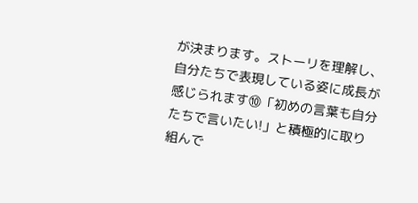が決まります。ストーリを理解し、自分たちで表現している姿に成長が感じられます⑩「初めの言葉も自分たちで言いたい!」と積極的に取り組んで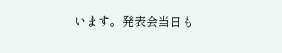います。発表会当日も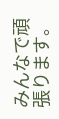みんなで頑張ります。